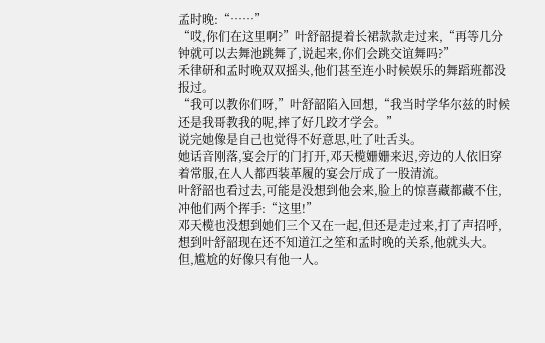孟时晚:“……”
“哎,你们在这里啊?”叶舒韶提着长裙款款走过来,“再等几分钟就可以去舞池跳舞了,说起来,你们会跳交谊舞吗?”
禾律研和孟时晚双双摇头,他们甚至连小时候娱乐的舞蹈班都没报过。
“我可以教你们呀,”叶舒韶陷入回想,“我当时学华尔兹的时候还是我哥教我的呢,摔了好几跤才学会。”
说完她像是自己也觉得不好意思,吐了吐舌头。
她话音刚落,宴会厅的门打开,邓天榄姗姗来迟,旁边的人依旧穿着常服,在人人都西装革履的宴会厅成了一股清流。
叶舒韶也看过去,可能是没想到他会来,脸上的惊喜藏都藏不住,冲他们两个挥手:“这里!”
邓天榄也没想到她们三个又在一起,但还是走过来,打了声招呼,想到叶舒韶现在还不知道江之笙和孟时晚的关系,他就头大。
但,尴尬的好像只有他一人。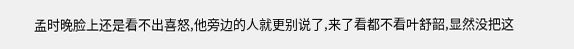孟时晚脸上还是看不出喜怒,他旁边的人就更别说了,来了看都不看叶舒韶,显然没把这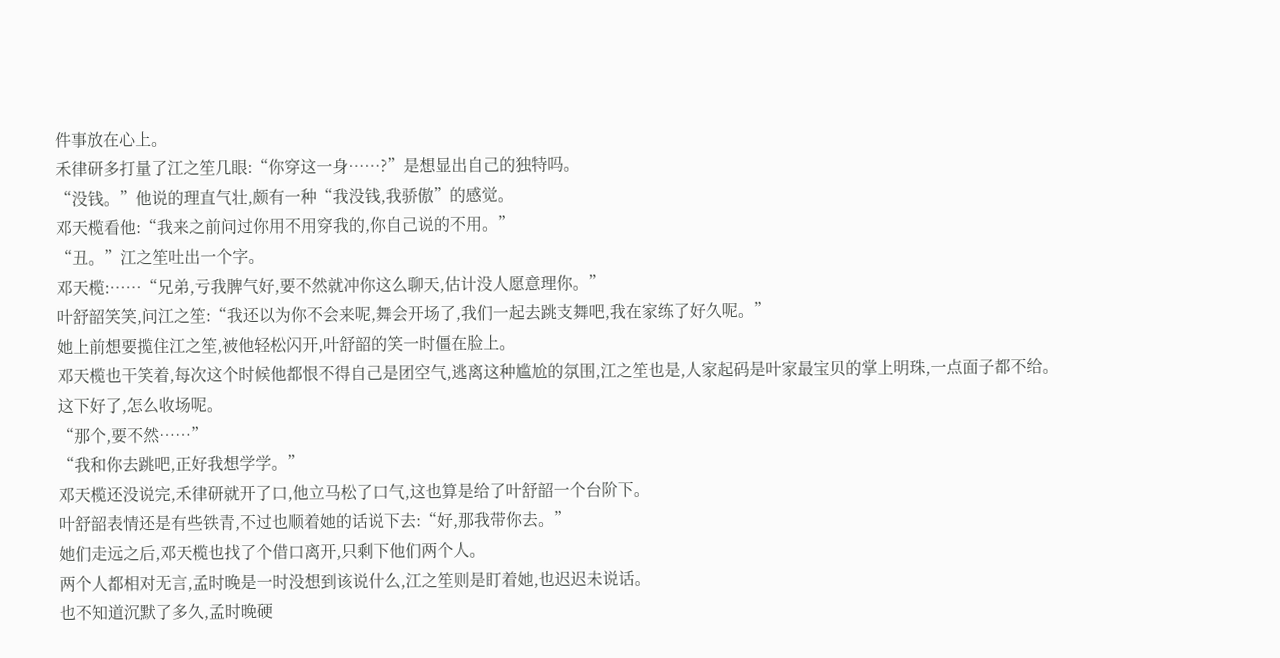件事放在心上。
禾律研多打量了江之笙几眼:“你穿这一身……?”是想显出自己的独特吗。
“没钱。”他说的理直气壮,颇有一种“我没钱,我骄傲”的感觉。
邓天榄看他:“我来之前问过你用不用穿我的,你自己说的不用。”
“丑。”江之笙吐出一个字。
邓天榄:……“兄弟,亏我脾气好,要不然就冲你这么聊天,估计没人愿意理你。”
叶舒韶笑笑,问江之笙:“我还以为你不会来呢,舞会开场了,我们一起去跳支舞吧,我在家练了好久呢。”
她上前想要揽住江之笙,被他轻松闪开,叶舒韶的笑一时僵在脸上。
邓天榄也干笑着,每次这个时候他都恨不得自己是团空气,逃离这种尴尬的氛围,江之笙也是,人家起码是叶家最宝贝的掌上明珠,一点面子都不给。
这下好了,怎么收场呢。
“那个,要不然……”
“我和你去跳吧,正好我想学学。”
邓天榄还没说完,禾律研就开了口,他立马松了口气,这也算是给了叶舒韶一个台阶下。
叶舒韶表情还是有些铁青,不过也顺着她的话说下去:“好,那我带你去。”
她们走远之后,邓天榄也找了个借口离开,只剩下他们两个人。
两个人都相对无言,孟时晚是一时没想到该说什么,江之笙则是盯着她,也迟迟未说话。
也不知道沉默了多久,孟时晚硬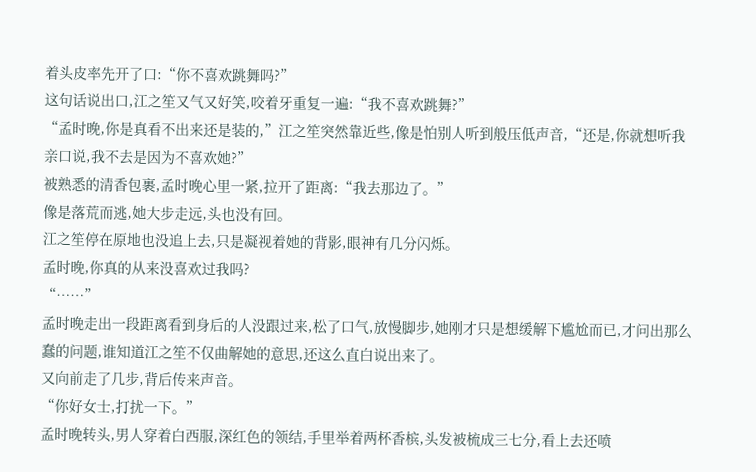着头皮率先开了口:“你不喜欢跳舞吗?”
这句话说出口,江之笙又气又好笑,咬着牙重复一遍:“我不喜欢跳舞?”
“孟时晚,你是真看不出来还是装的,”江之笙突然靠近些,像是怕别人听到般压低声音,“还是,你就想听我亲口说,我不去是因为不喜欢她?”
被熟悉的清香包裹,孟时晚心里一紧,拉开了距离:“我去那边了。”
像是落荒而逃,她大步走远,头也没有回。
江之笙停在原地也没追上去,只是凝视着她的背影,眼神有几分闪烁。
孟时晚,你真的从来没喜欢过我吗?
“……”
孟时晚走出一段距离看到身后的人没跟过来,松了口气,放慢脚步,她刚才只是想缓解下尴尬而已,才问出那么蠢的问题,谁知道江之笙不仅曲解她的意思,还这么直白说出来了。
又向前走了几步,背后传来声音。
“你好女士,打扰一下。”
孟时晚转头,男人穿着白西服,深红色的领结,手里举着两杯香槟,头发被梳成三七分,看上去还喷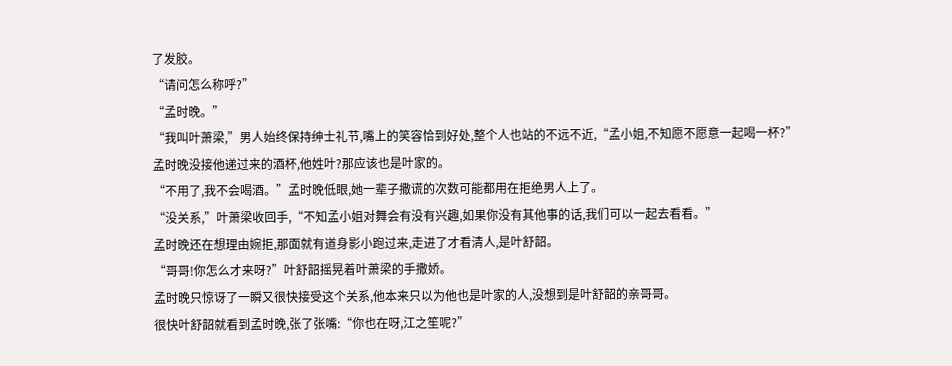了发胶。
“请问怎么称呼?”
“孟时晚。”
“我叫叶萧梁,”男人始终保持绅士礼节,嘴上的笑容恰到好处,整个人也站的不远不近,“孟小姐,不知愿不愿意一起喝一杯?”
孟时晚没接他递过来的酒杯,他姓叶?那应该也是叶家的。
“不用了,我不会喝酒。”孟时晚低眼,她一辈子撒谎的次数可能都用在拒绝男人上了。
“没关系,”叶萧梁收回手,“不知孟小姐对舞会有没有兴趣,如果你没有其他事的话,我们可以一起去看看。”
孟时晚还在想理由婉拒,那面就有道身影小跑过来,走进了才看清人,是叶舒韶。
“哥哥!你怎么才来呀?”叶舒韶摇晃着叶萧梁的手撒娇。
孟时晚只惊讶了一瞬又很快接受这个关系,他本来只以为他也是叶家的人,没想到是叶舒韶的亲哥哥。
很快叶舒韶就看到孟时晚,张了张嘴:“你也在呀,江之笙呢?”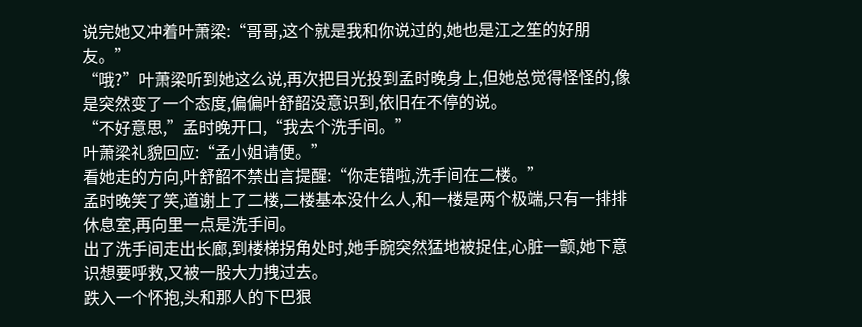说完她又冲着叶萧梁:“哥哥,这个就是我和你说过的,她也是江之笙的好朋友。”
“哦?”叶萧梁听到她这么说,再次把目光投到孟时晚身上,但她总觉得怪怪的,像是突然变了一个态度,偏偏叶舒韶没意识到,依旧在不停的说。
“不好意思,”孟时晚开口,“我去个洗手间。”
叶萧梁礼貌回应:“孟小姐请便。”
看她走的方向,叶舒韶不禁出言提醒:“你走错啦,洗手间在二楼。”
孟时晚笑了笑,道谢上了二楼,二楼基本没什么人,和一楼是两个极端,只有一排排休息室,再向里一点是洗手间。
出了洗手间走出长廊,到楼梯拐角处时,她手腕突然猛地被捉住,心脏一颤,她下意识想要呼救,又被一股大力拽过去。
跌入一个怀抱,头和那人的下巴狠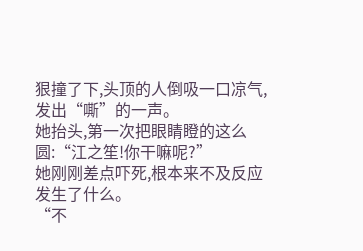狠撞了下,头顶的人倒吸一口凉气,发出“嘶”的一声。
她抬头,第一次把眼睛瞪的这么圆:“江之笙!你干嘛呢?”
她刚刚差点吓死,根本来不及反应发生了什么。
“不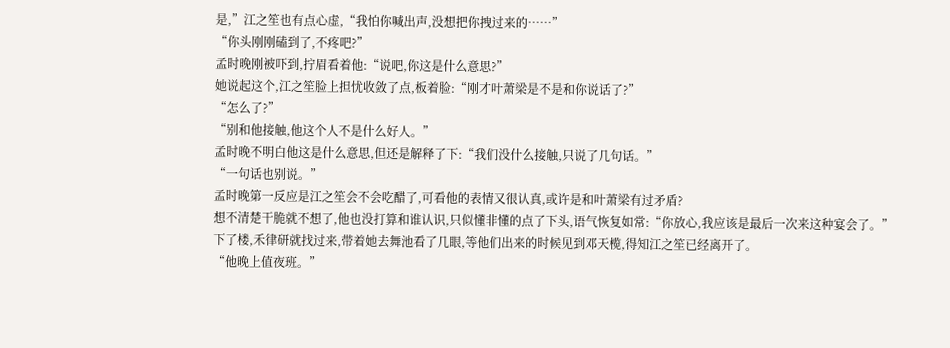是,”江之笙也有点心虚,“我怕你喊出声,没想把你拽过来的……”
“你头刚刚磕到了,不疼吧?”
孟时晚刚被吓到,拧眉看着他:“说吧,你这是什么意思?”
她说起这个,江之笙脸上担忧收敛了点,板着脸:“刚才叶萧梁是不是和你说话了?”
“怎么了?”
“别和他接触,他这个人不是什么好人。”
孟时晚不明白他这是什么意思,但还是解释了下:“我们没什么接触,只说了几句话。”
“一句话也别说。”
孟时晚第一反应是江之笙会不会吃醋了,可看他的表情又很认真,或许是和叶萧梁有过矛盾?
想不清楚干脆就不想了,他也没打算和谁认识,只似懂非懂的点了下头,语气恢复如常:“你放心,我应该是最后一次来这种宴会了。”
下了楼,禾律研就找过来,带着她去舞池看了几眼,等他们出来的时候见到邓天榄,得知江之笙已经离开了。
“他晚上值夜班。”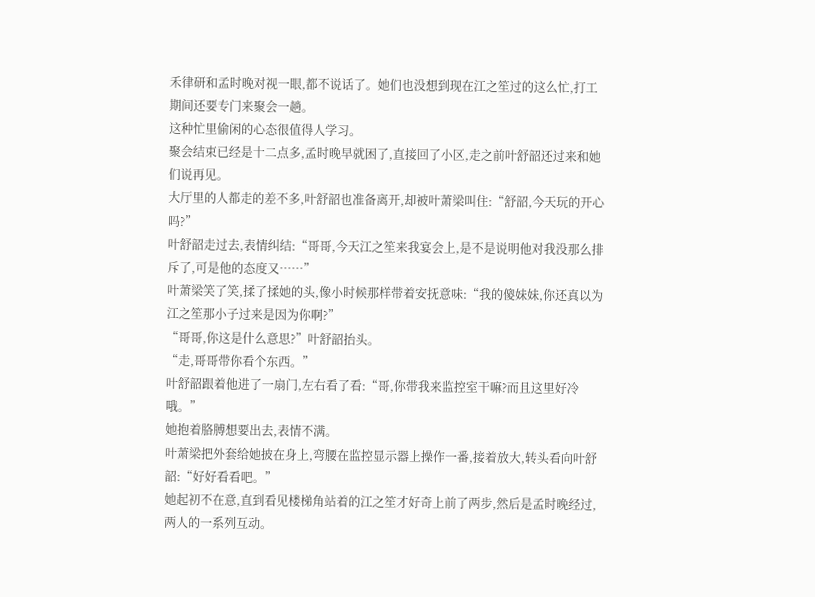禾律研和孟时晚对视一眼,都不说话了。她们也没想到现在江之笙过的这么忙,打工期间还要专门来聚会一趟。
这种忙里偷闲的心态很值得人学习。
聚会结束已经是十二点多,孟时晚早就困了,直接回了小区,走之前叶舒韶还过来和她们说再见。
大厅里的人都走的差不多,叶舒韶也准备离开,却被叶萧梁叫住:“舒韶,今天玩的开心吗?”
叶舒韶走过去,表情纠结:“哥哥,今天江之笙来我宴会上,是不是说明他对我没那么排斥了,可是他的态度又……”
叶萧梁笑了笑,揉了揉她的头,像小时候那样带着安抚意味:“我的傻妹妹,你还真以为江之笙那小子过来是因为你啊?”
“哥哥,你这是什么意思?”叶舒韶抬头。
“走,哥哥带你看个东西。”
叶舒韶跟着他进了一扇门,左右看了看:“哥,你带我来监控室干嘛?而且这里好冷哦。”
她抱着胳膊想要出去,表情不满。
叶萧梁把外套给她披在身上,弯腰在监控显示器上操作一番,接着放大,转头看向叶舒韶:“好好看看吧。”
她起初不在意,直到看见楼梯角站着的江之笙才好奇上前了两步,然后是孟时晚经过,两人的一系列互动。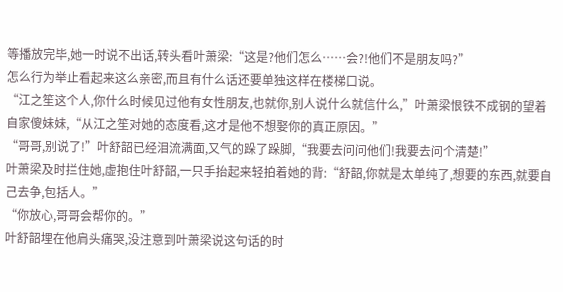等播放完毕,她一时说不出话,转头看叶萧梁:“这是?他们怎么……会?!他们不是朋友吗?”
怎么行为举止看起来这么亲密,而且有什么话还要单独这样在楼梯口说。
“江之笙这个人,你什么时候见过他有女性朋友,也就你,别人说什么就信什么,”叶萧梁恨铁不成钢的望着自家傻妹妹,“从江之笙对她的态度看,这才是他不想娶你的真正原因。”
“哥哥,别说了!”叶舒韶已经泪流满面,又气的跺了跺脚,“我要去问问他们!我要去问个清楚!”
叶萧梁及时拦住她,虚抱住叶舒韶,一只手抬起来轻拍着她的背:“舒韶,你就是太单纯了,想要的东西,就要自己去争,包括人。”
“你放心,哥哥会帮你的。”
叶舒韶埋在他肩头痛哭,没注意到叶萧梁说这句话的时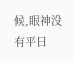候,眼神没有平日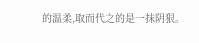的温柔,取而代之的是一抹阴狠。